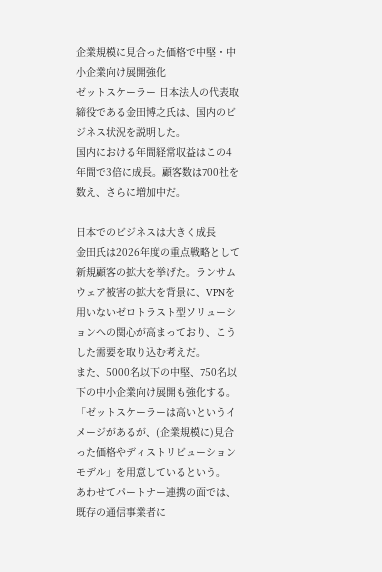企業規模に見合った価格で中堅・中小企業向け展開強化
ゼットスケーラー 日本法人の代表取締役である金田博之氏は、国内のビジネス状況を説明した。
国内における年間経常収益はこの4年間で3倍に成長。顧客数は700社を数え、さらに増加中だ。

日本でのビジネスは大きく成長
金田氏は2026年度の重点戦略として新規顧客の拡大を挙げた。ランサムウェア被害の拡大を背景に、VPNを用いないゼロトラスト型ソリューションへの関心が高まっており、こうした需要を取り込む考えだ。
また、5000名以下の中堅、750名以下の中小企業向け展開も強化する。「ゼットスケーラーは高いというイメージがあるが、(企業規模に)見合った価格やディストリビューションモデル」を用意しているという。
あわせてパートナー連携の面では、既存の通信事業者に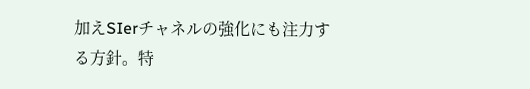加えSIerチャネルの強化にも注力する方針。特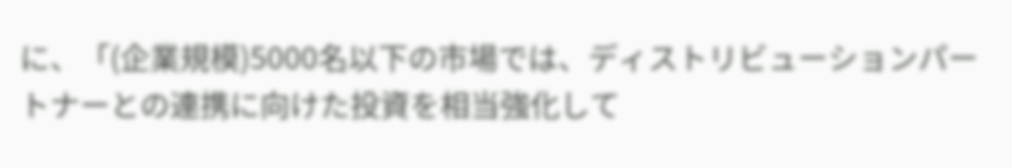に、「(企業規模)5000名以下の市場では、ディストリビューションパートナーとの連携に向けた投資を相当強化して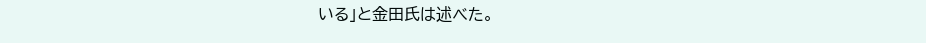いる」と金田氏は述べた。